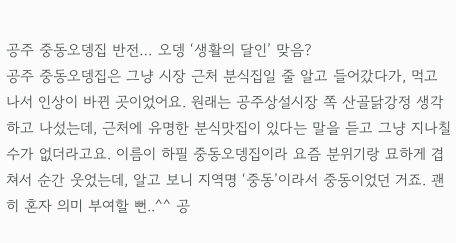공주 중동오뎅집 반전… 오뎅 ‘생활의 달인’ 맞음?
공주 중동오뎅집은 그냥 시장 근처 분식집일 줄 알고 들어갔다가, 먹고 나서 인상이 바뀐 곳이었어요. 원래는 공주상설시장 쪽 산골닭강정 생각하고 나섰는데, 근처에 유명한 분식맛집이 있다는 말을 듣고 그냥 지나칠 수가 없더라고요. 이름이 하필 중동오뎅집이라 요즘 분위기랑 묘하게 겹쳐서 순간 웃었는데, 알고 보니 지역명 ‘중동’이라서 중동이었던 거죠. 괜히 혼자 의미 부여할 뻔..^^ 공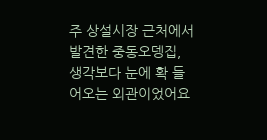주 상설시장 근처에서 발견한 중동오뎅집, 생각보다 눈에 확 들어오는 외관이었어요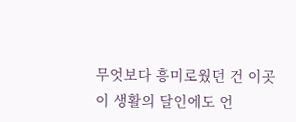무엇보다 흥미로웠던 건 이곳이 생활의 달인에도 언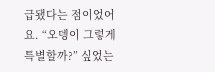급됐다는 점이었어요. “오뎅이 그렇게 특별할까?” 싶었는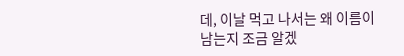데, 이날 먹고 나서는 왜 이름이 남는지 조금 알겠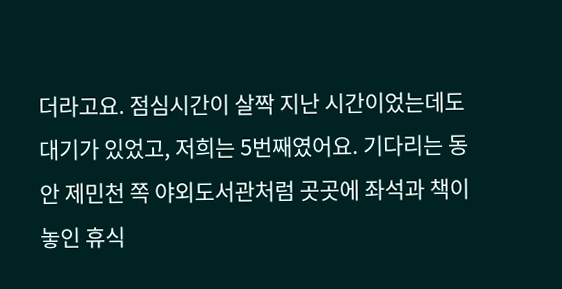더라고요. 점심시간이 살짝 지난 시간이었는데도 대기가 있었고, 저희는 5번째였어요. 기다리는 동안 제민천 쪽 야외도서관처럼 곳곳에 좌석과 책이 놓인 휴식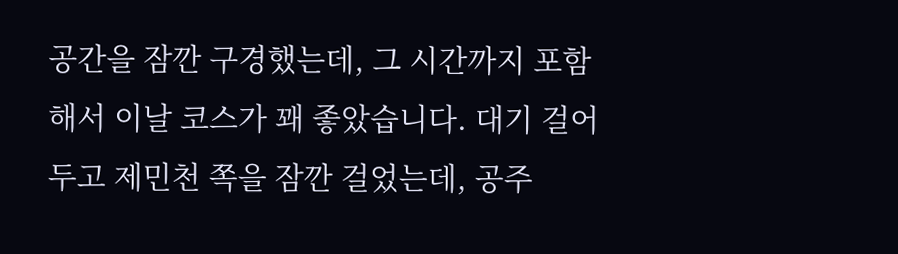공간을 잠깐 구경했는데, 그 시간까지 포함해서 이날 코스가 꽤 좋았습니다. 대기 걸어두고 제민천 쪽을 잠깐 걸었는데, 공주